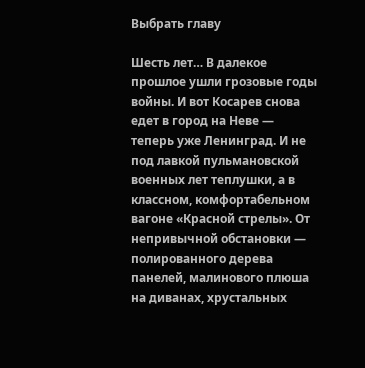Выбрать главу

Шесть лет… В далекое прошлое ушли грозовые годы войны. И вот Косарев снова едет в город на Неве — теперь уже Ленинград. И не под лавкой пульмановской военных лет теплушки, а в классном, комфортабельном вагоне «Красной стрелы». От непривычной обстановки — полированного дерева панелей, малинового плюша на диванах, хрустальных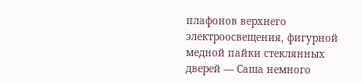плафонов верхнего электроосвещения, фигурной медной пайки стеклянных дверей — Саша немного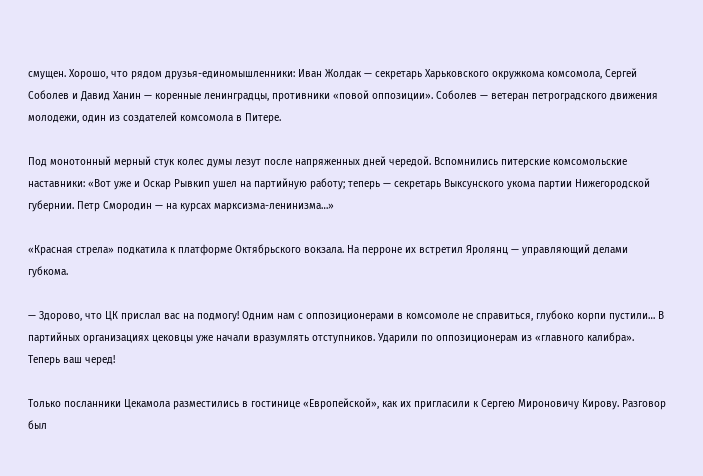смущен. Хорошо, что рядом друзья-единомышленники: Иван Жолдак — секретарь Харьковского окружкома комсомола, Сергей Соболев и Давид Ханин — коренные ленинградцы, противники «повой оппозиции». Соболев — ветеран петроградского движения молодежи, один из создателей комсомола в Питере.

Под монотонный мерный стук колес думы лезут после напряженных дней чередой. Вспомнились питерские комсомольские наставники: «Вот уже и Оскар Рывкип ушел на партийную работу; теперь — секретарь Выксунского укома партии Нижегородской губернии. Петр Смородин — на курсах марксизма-ленинизма…»

«Красная стрела» подкатила к платформе Октябрьского вокзала. На перроне их встретил Яролянц — управляющий делами губкома.

— Здорово, что ЦК прислал вас на подмогу! Одним нам с оппозиционерами в комсомоле не справиться, глубоко корпи пустили… В партийных организациях цековцы уже начали вразумлять отступников. Ударили по оппозиционерам из «главного калибра». Теперь ваш черед!

Только посланники Цекамола разместились в гостинице «Европейской», как их пригласили к Сергею Мироновичу Кирову. Разговор был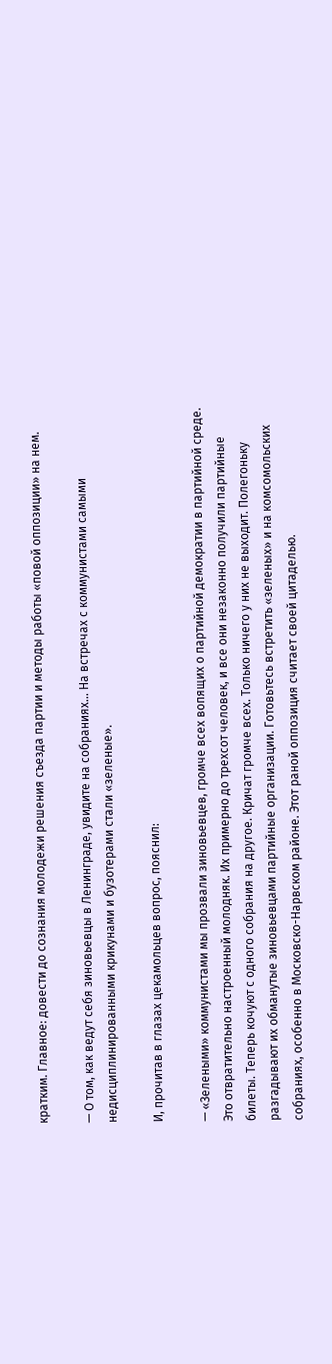кратким. Главное: довести до сознания молодежи решения съезда партии и методы работы «повой оппозиции» на нем.

— О том, как ведут себя зиновьевцы в Ленинграде, увидите на собраниях… На встречах с коммунистами самыми недисциплинированными крикунами и бузотерами стали «зеленые».

И, прочитав в глазах цекамольцев вопрос, пояснил:

— «Зелеными» коммунистами мы прозвали зиновьевцев, громче всех вопящих о партийной демократии в партийной среде. Это отвратительно настроенный молодняк. Их примерно до трехсот человек, и все они незаконно получили партийные билеты. Теперь кочуют с одного собрания на другое. Кричат громче всех. Только ничего у них не выходит. Полегоньку разгадывают их обманутые зиновьевцами партийные организации. Готовьтесь встретить «зеленых» и на комсомольских собраниях, особенно в Московско-Нарвском районе. Этот раной оппозиция считает своей цитаделью.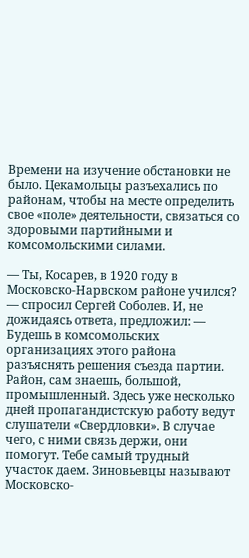Времени на изучение обстановки не было. Цекамольцы разъехались по районам, чтобы на месте определить свое «поле» деятельности, связаться со здоровыми партийными и комсомольскими силами.

— Ты, Косарев, в 1920 году в Московско-Нарвском районе учился? — спросил Сергей Соболев. И, не дожидаясь ответа, предложил: — Будешь в комсомольских организациях этого района разъяснять решения съезда партии. Район, сам знаешь, большой, промышленный. Здесь уже несколько дней пропагандистскую работу ведут слушатели «Свердловки». В случае чего, с ними связь держи, они помогут. Тебе самый трудный участок даем. Зиновьевцы называют Московско-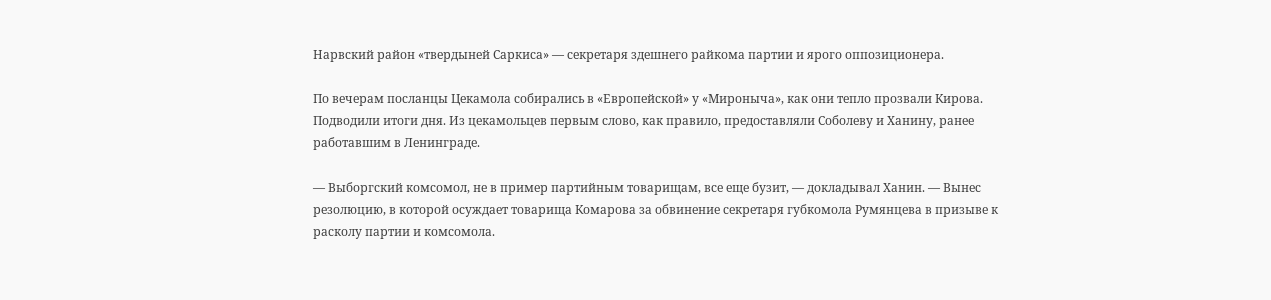Нарвский район «твердыней Саркиса» — секретаря здешнего райкома партии и ярого оппозиционера.

По вечерам посланцы Цекамола собирались в «Европейской» у «Мироныча», как они тепло прозвали Кирова. Подводили итоги дня. Из цекамольцев первым слово, как правило, предоставляли Соболеву и Ханину, ранее работавшим в Ленинграде.

— Выборгский комсомол, не в пример партийным товарищам, все еще бузит, — докладывал Ханин. — Вынес резолюцию, в которой осуждает товарища Комарова за обвинение секретаря губкомола Румянцева в призыве к расколу партии и комсомола.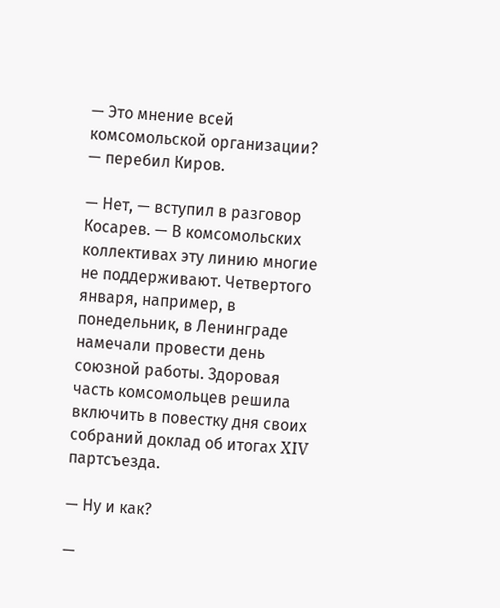— Это мнение всей комсомольской организации? — перебил Киров.

— Нет, — вступил в разговор Косарев. — В комсомольских коллективах эту линию многие не поддерживают. Четвертого января, например, в понедельник, в Ленинграде намечали провести день союзной работы. Здоровая часть комсомольцев решила включить в повестку дня своих собраний доклад об итогах XIV партсъезда.

— Ну и как?

—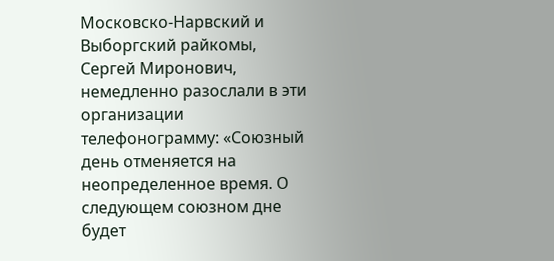Московско-Нарвский и Выборгский райкомы, Сергей Миронович, немедленно разослали в эти организации телефонограмму: «Союзный день отменяется на неопределенное время. О следующем союзном дне будет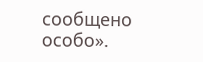сообщено особо».